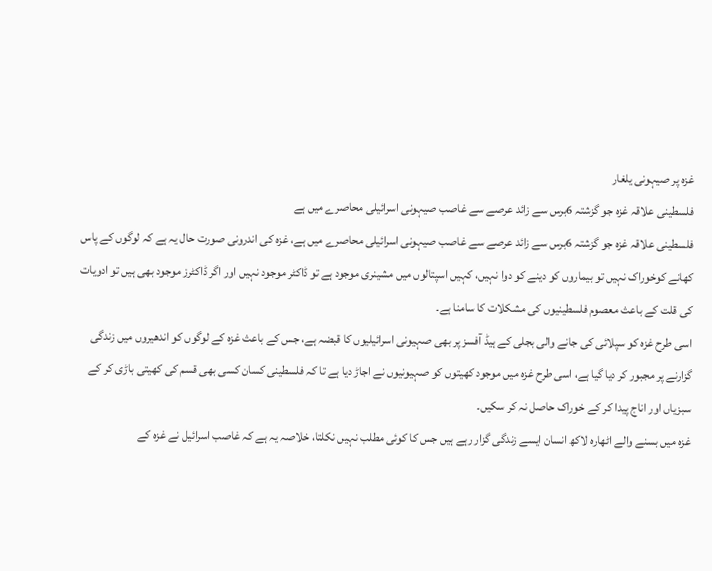غزہ پر صیہونی یلغار
فلسطینی علاقہ غزہ جو گزشتہ 6برس سے زائد عرصے سے غاصب صیہونی اسرائیلی محاصرے میں ہے
فلسطینی علاقہ غزہ جو گزشتہ 6برس سے زائد عرصے سے غاصب صیہونی اسرائیلی محاصرے میں ہے، غزہ کی اندرونی صورت حال یہ ہے کہ لوگوں کے پاس کھانے کوخوراک نہیں تو بیماروں کو دینے کو دوا نہیں، کہیں اسپتالوں میں مشینری موجود ہے تو ڈاکٹر موجود نہیں اور اگر ڈاکٹرز موجود بھی ہیں تو ادویات کی قلت کے باعث معصوم فلسطینیوں کی مشکلات کا سامنا ہے۔
اسی طرح غزہ کو سپلائی کی جانے والی بجلی کے ہیڈ آفسز پر بھی صہیونی اسرائیلیوں کا قبضہ ہے، جس کے باعث غزہ کے لوگوں کو اندھیروں میں زندگی گزارنے پر مجبور کر دیا گیا ہے، اسی طرح غزہ میں موجود کھیتوں کو صہیونیوں نے اجاڑ دیا ہے تا کہ فلسطینی کسان کسی بھی قسم کی کھیتی باڑی کر کے سبزیاں اور اناج پیدا کر کے خوراک حاصل نہ کر سکیں۔
غزہ میں بسنے والے اٹھارہ لاکھ انسان ایسے زندگی گزار رہے ہیں جس کا کوئی مطلب نہیں نکلتا، خلاصہ یہ ہے کہ غاصب اسرائیل نے غزہ کے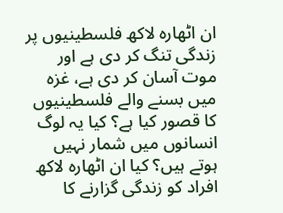ان اٹھارہ لاکھ فلسطینیوں پر زندگی تنگ کر دی ہے اور موت آسان کر دی ہے، غزہ میں بسنے والے فلسطینیوں کا قصور کیا ہے؟ کیا یہ لوگ انسانوں میں شمار نہیں ہوتے ہیں؟ کیا ان اٹھارہ لاکھ افراد کو زندگی گزارنے کا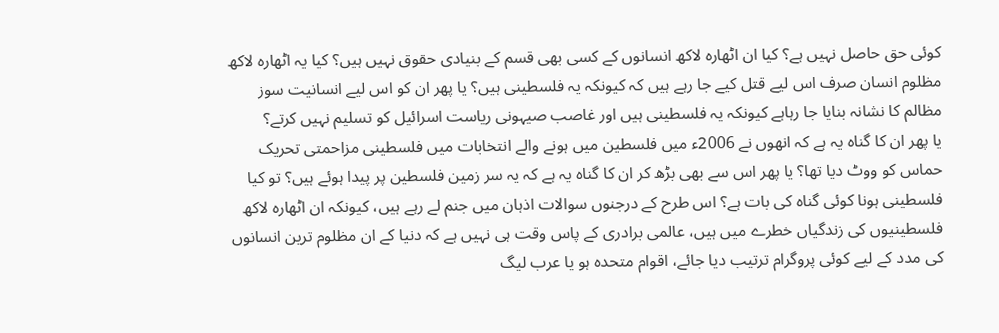کوئی حق حاصل نہیں ہے؟ کیا ان اٹھارہ لاکھ انسانوں کے کسی بھی قسم کے بنیادی حقوق نہیں ہیں؟ کیا یہ اٹھارہ لاکھ مظلوم انسان صرف اس لیے قتل کیے جا رہے ہیں کہ کیونکہ یہ فلسطینی ہیں؟ یا پھر ان کو اس لیے انسانیت سوز مظالم کا نشانہ بنایا جا رہاہے کیونکہ یہ فلسطینی ہیں اور غاصب صیہونی ریاست اسرائیل کو تسلیم نہیں کرتے؟
یا پھر ان کا گناہ یہ ہے کہ انھوں نے 2006ء میں فلسطین میں ہونے والے انتخابات میں فلسطینی مزاحمتی تحریک حماس کو ووٹ دیا تھا؟ یا پھر اس سے بھی بڑھ کر ان کا گناہ یہ ہے کہ یہ سر زمین فلسطین پر پیدا ہوئے ہیں؟ تو کیا فلسطینی ہونا کوئی گناہ کی بات ہے؟ اس طرح کے درجنوں سوالات اذہان میں جنم لے رہے ہیں، کیونکہ ان اٹھارہ لاکھ فلسطینیوں کی زندگیاں خطرے میں ہیں، عالمی برادری کے پاس وقت ہی نہیں ہے کہ دنیا کے ان مظلوم ترین انسانوں کی مدد کے لیے کوئی پروگرام ترتیب دیا جائے، اقوام متحدہ ہو یا عرب لیگ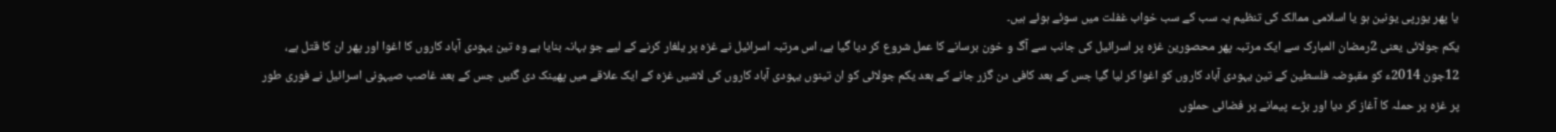یا پھر یورپی یونین ہو یا اسلامی ممالک کی تنظیم یہ سب کے سب خواب غفلت میں سوئے ہوئے ہیں۔
یکم جولائی یعنی 2رمضان المبارک سے ایک مرتبہ پھر محصورین غزہ پر اسرائیل کی جانب سے آگ و خون برسانے کا عمل شروع کر دیا گیا ہے، اس مرتبہ اسرائیل نے غزہ پر یلغار کرنے کے لیے جو بہانہ بنایا ہے وہ تین یہودی آباد کاروں کا اغوا اور پھر ان کا قتل ہے، 12جون 2014ء کو مقبوضہ فلسطین کے تین یہودی آباد کاروں کو اغوا کر لیا گیا جس کے بعد کافی دن گزر جانے کے بعد یکم جولائی کو ان تینوں یہودی آباد کاروں کی لاشیں غزہ کے ایک علاقے میں پھینک دی گئیں جس کے بعد غاصب صیہونی اسرائیل نے فوری طور پر غزہ پر حملہ کا آغاز کر دیا اور بڑے پیمانے پر فضائی حملوں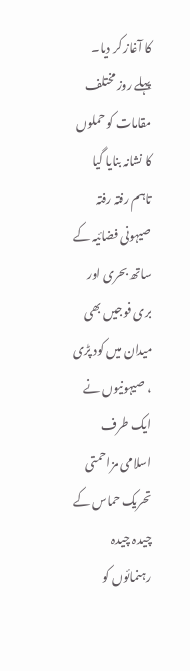کا آغاز کر دیا۔
پہلے روز مختلف مقامات کو حملوں کا نشانہ بنایا گیا تاہم رفتہ رفتہ صیہونی فضائیہ کے ساتھ بحری اور بری فوجیں بھی میدان میں کود پڑی ، صیہونیوں نے ایک طرف اسلامی مزاحمتی تحریک حماس کے چیدہ چیدہ رہنمائوں کو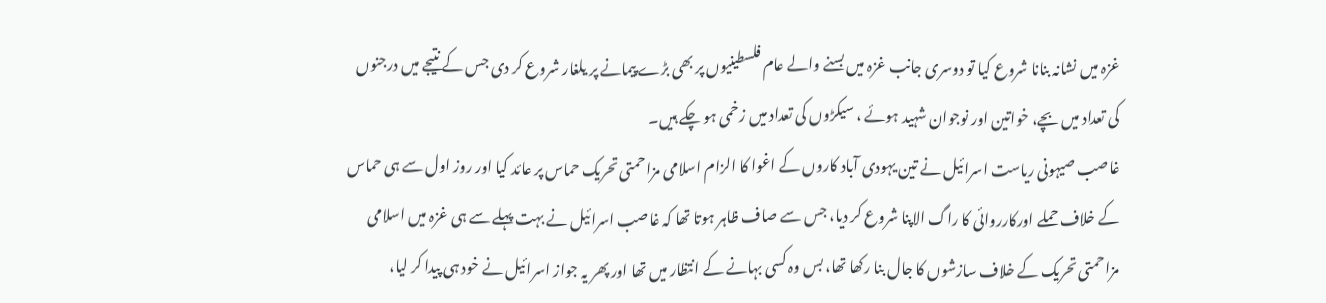غزہ میں نشانہ بنانا شروع کیا تو دوسری جانب غزہ میں بسنے والے عام فلسطینیوں پر بھی بڑے پیمانے پر یلغار شروع کر دی جس کے نتیجے میں درجنوں کی تعداد میں بچے، خواتین اور نوجوان شہید ہوئے ، سیکڑوں کی تعداد میں زخمی ہو چکے ہیں۔
غاصب صیہونی ریاست اسرائیل نے تین یہودی آباد کاروں کے اغوا کا الزام اسلامی مزاحمتی تحریک حماس پر عائد کیا اور روز اول سے ہی حماس کے خلاف حملے اورکارروائی کا راگ الاپنا شروع کر دیا، جس سے صاف ظاہر ہوتا تھا کہ غاصب اسرائیل نے بہت پہلے سے ہی غزہ میں اسلامی مزاحمتی تحریک کے خلاف سازشوں کا جال بنا رکھا تھا، بس وہ کسی بہانے کے انتظار میں تھا اور پھر یہ جواز اسرائیل نے خود ہی پیدا کر لیا،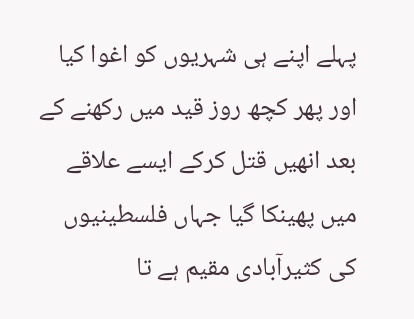پہلے اپنے ہی شہریوں کو اغوا کیا اور پھر کچھ روز قید میں رکھنے کے بعد انھیں قتل کرکے ایسے علاقے میں پھینکا گیا جہاں فلسطینیوں کی کثیرآبادی مقیم ہے تا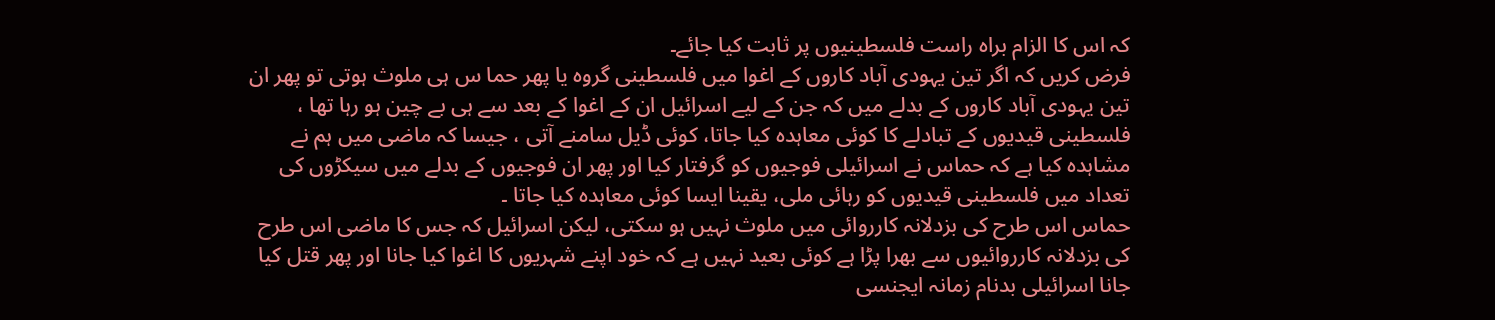کہ اس کا الزام براہ راست فلسطینیوں پر ثابت کیا جائے۔
فرض کریں کہ اگر تین یہودی آباد کاروں کے اغوا میں فلسطینی گروہ یا پھر حما س ہی ملوث ہوتی تو پھر ان تین یہودی آباد کاروں کے بدلے میں کہ جن کے لیے اسرائیل ان کے اغوا کے بعد سے ہی بے چین ہو رہا تھا ، فلسطینی قیدیوں کے تبادلے کا کوئی معاہدہ کیا جاتا، کوئی ڈیل سامنے آتی ، جیسا کہ ماضی میں ہم نے مشاہدہ کیا ہے کہ حماس نے اسرائیلی فوجیوں کو گرفتار کیا اور پھر ان فوجیوں کے بدلے میں سیکڑوں کی تعداد میں فلسطینی قیدیوں کو رہائی ملی، یقینا ایسا کوئی معاہدہ کیا جاتا ۔
حماس اس طرح کی بزدلانہ کارروائی میں ملوث نہیں ہو سکتی، لیکن اسرائیل کہ جس کا ماضی اس طرح کی بزدلانہ کارروائیوں سے بھرا پڑا ہے کوئی بعید نہیں ہے کہ خود اپنے شہریوں کا اغوا کیا جانا اور پھر قتل کیا جانا اسرائیلی بدنام زمانہ ایجنسی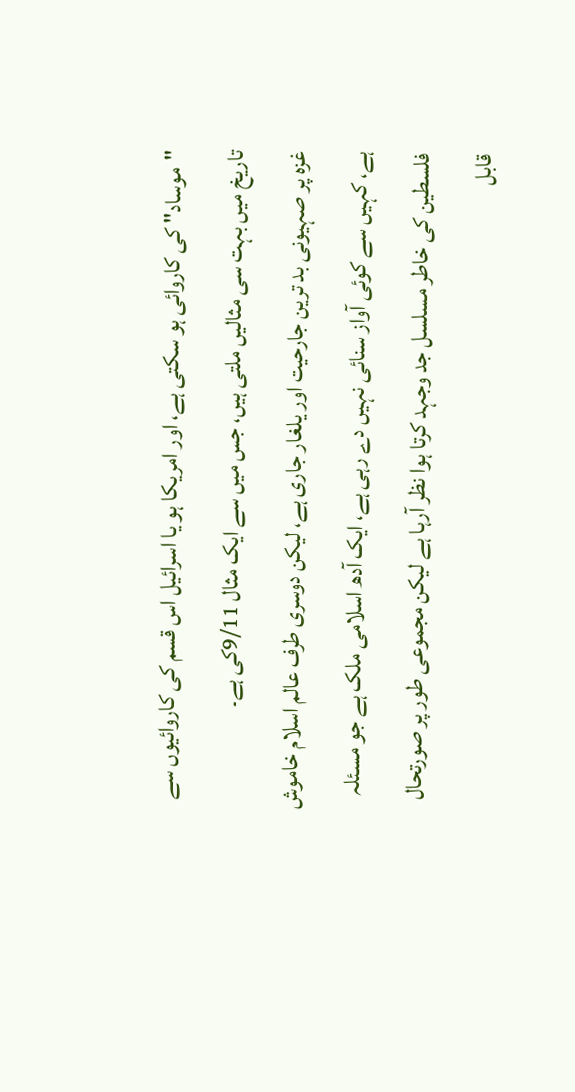''موساد'' کی کاروائی ہو سکتی ہے، اور امریکا ہو یا اسرائیل اس قسم کی کاروائیوں سے تاریخ میں بہت سی مثالیں ملتی ہیں، جس میں سے ایک مثال 9/11کی ہے۔
غزہ پر صہیونی بد ترین جارحیت اور یلغار جاری ہے، لیکن دوسری طرف عالم اسلام خاموش ہے، کہیں سے کوئی آواز سنائی نہیں دے رہی ہے، ایک آدھ اسلامی ملک ہے جو مسئلہ فلسطین کی خاطر مسلسل جد وجہد کرتا ہوا نظر آرہا ہے لیکن مجموعی طور پر صورتحال قابل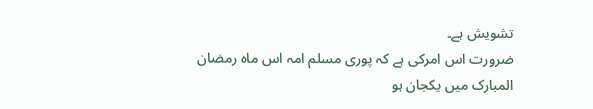تشویش ہے۔
ضرورت اس امرکی ہے کہ پوری مسلم امہ اس ماہ رمضان المبارک میں یکجان ہو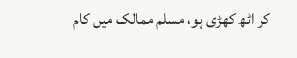کر اٹھ کھڑی ہو، مسلم ممالک میں کام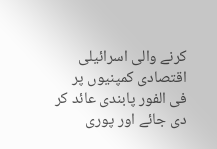کرنے والی اسرائیلی اقتصادی کمپنیوں پر فی الفور پابندی عائد کر دی جائے اور پوری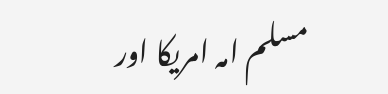مسلم امہ امریکا اور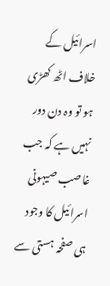اسرائیل کے خلاف اٹھ کھڑی ہو تو وہ دن دور نہیں ہے کہ جب غاصب صیہونی اسرائیل کا وجود ہی صفحہ ہستی سے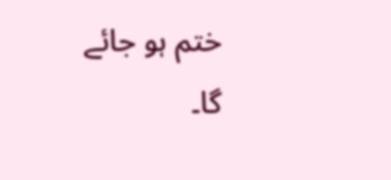ختم ہو جائے گا۔